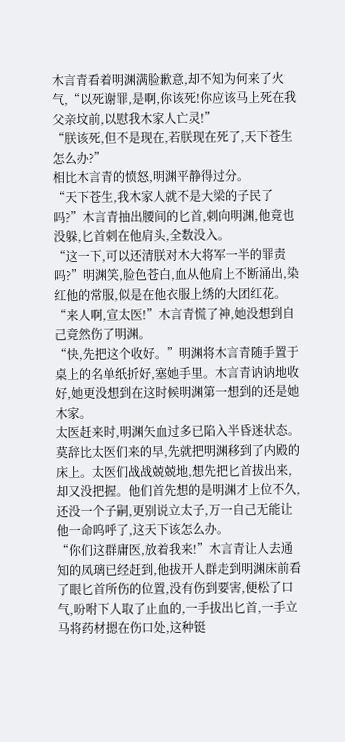木言青看着明渊满脸歉意,却不知为何来了火气,“以死谢罪,是啊,你该死!你应该马上死在我父亲坟前,以慰我木家人亡灵!”
“朕该死,但不是现在,若朕现在死了,天下苍生怎么办?”
相比木言青的愤怒,明渊平静得过分。
“天下苍生,我木家人就不是大梁的子民了吗?”木言青抽出腰间的匕首,刺向明渊,他竟也没躲,匕首刺在他肩头,全数没入。
“这一下,可以还清朕对木大将军一半的罪责吗?”明渊笑,脸色苍白,血从他肩上不断涌出,染红他的常服,似是在他衣服上绣的大团红花。
“来人啊,宣太医!”木言青慌了神,她没想到自己竟然伤了明渊。
“快,先把这个收好。”明渊将木言青随手置于桌上的名单纸折好,塞她手里。木言青讷讷地收好,她更没想到在这时候明渊第一想到的还是她木家。
太医赶来时,明渊矢血过多已陷入半昏迷状态。莫辞比太医们来的早,先就把明渊移到了内殿的床上。太医们战战兢兢地,想先把匕首拔出来,却又没把握。他们首先想的是明渊才上位不久,还没一个子嗣,更别说立太子,万一自己无能让他一命呜呼了,这天下该怎么办。
“你们这群庸医,放着我来!”木言青让人去通知的凤璃已经赶到,他拔开人群走到明渊床前看了眼匕首所伤的位置,没有伤到要害,便松了口气,吩咐下人取了止血的,一手拔出匕首,一手立马将药材摁在伤口处,这种铤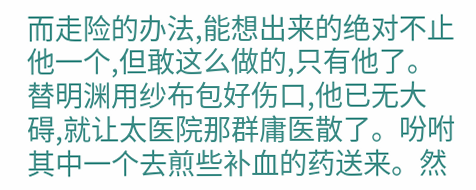而走险的办法,能想出来的绝对不止他一个,但敢这么做的,只有他了。
替明渊用纱布包好伤口,他已无大碍,就让太医院那群庸医散了。吩咐其中一个去煎些补血的药送来。然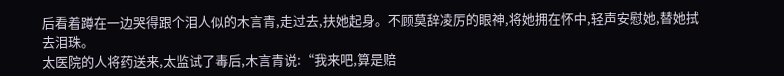后看着蹲在一边哭得跟个泪人似的木言青,走过去,扶她起身。不顾莫辞凌厉的眼神,将她拥在怀中,轻声安慰她,替她拭去泪珠。
太医院的人将药送来,太监试了毒后,木言青说:“我来吧,算是赔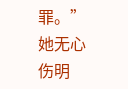罪。”她无心伤明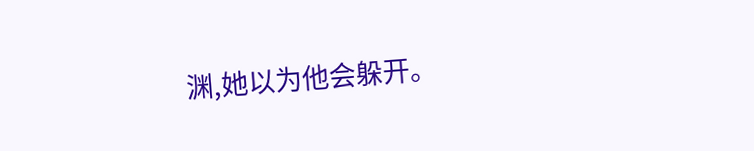渊,她以为他会躲开。